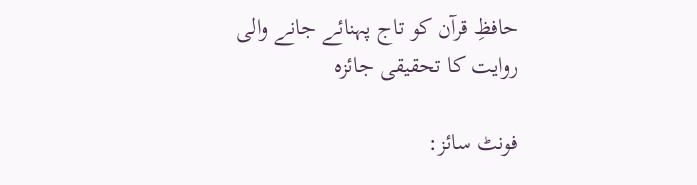حافظِ قرآن کو تاج پہنائے جانے والی روایت کا تحقیقی جائزہ

فونٹ سائز: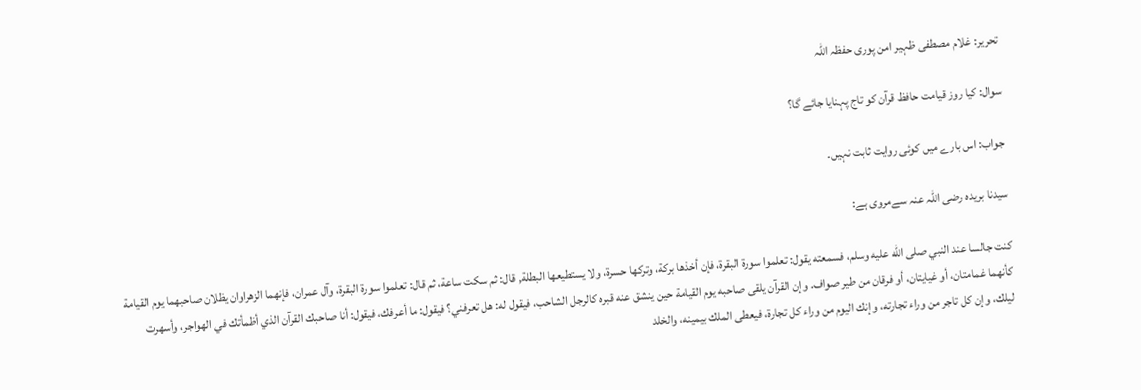تحریر: غلام مصطفی ظہیر امن پوری حفظہ اللہ

سوال: کیا روز قیامت حافظ قرآن کو تاج پہنایا جائے گا؟

جواب: اس بارے میں کوئی روایت ثابت نہیں۔

سیدنا بریدہ رضی اللہ عنہ سےمروی ہے:

كنت جالسا عند النبي صلى الله عليه وسلم، فسمعته يقول: تعلموا سورة البقرة، فإن أخذها بركة، وتركها حسرة، ولا يستطيعها البطلة, قال: ثم سكت ساعة، ثم قال: تعلموا سورة البقرة، وآل عمران، فإنهما الزهراوان يظلان صاحبهما يوم القيامة كأنهما غمامتان، أو غيايتان، أو فرقان من طير صواف. وإن القرآن يلقى صاحبه يوم القيامة حين ينشق عنه قبره كالرجل الشاحب، فيقول له: هل تعرفني؟ فيقول: ما أعرفك، فيقول: أنا صاحبك القرآن الذي أظمأتك في الهواجر، وأسهرت ليلك، وإن كل تاجر من وراء تجارته، وإنك اليوم من وراء كل تجارة، فيعطى الملك بيمينه، والخلد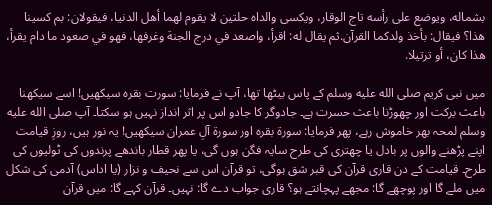بشماله، ويوضع على رأسه تاج الوقار، ويكسى والداه حلتين لا يقوم لهما أهل الدنيا، فيقولان: بم كسينا هذا؟ فيقال: بأخذ ولدكما القرآن.ثم يقال له: اقرأ، واصعد في درج الجنة وغرفها، فهو في صعود ما دام يقرأ، هذا كان، أو ترتيلا.

میں نبی کریم صلى الله عليه وسلم کے پاس بیٹھا تھا، آپ نے فرمایا: سورت بقرہ سیکھیں! اسے سیکھنا باعث برکت اور چھوڑنا باعث حسرت ہے۔ جادوگر کا جادو اس پر اثر انداز نہیں ہو سکتا۔ آپ صلى الله عليه وسلم لمحہ بھر خاموش رہے، پھر فرمایا: سورۃ بقرہ اور سورۃ آلِ عمران سیکھیں! یہ نور ہیں، روزِ قیامت اپنے پڑھنے والوں پر بادل یا چھتری کی طرح سایہ فگن ہوں گی، یا پھر قطار باندھے پرندوں کی ٹولیوں کی طرح۔ قیامت کے دن قاری قرآن کی قبر شق ہوگی، تو قرآن اس سے نحیف و نزار (یا اداس) آدمی کی شکل میں ملے گا اور پوچھے گا: مجھے پہچانتے ہو؟ قاری جواب دے گا: نہیں۔ قرآن کہے گا: میں قرآن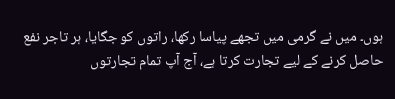ہوں۔ میں نے گرمی میں تجھے پیاسا رکھا، راتوں کو جگایا، ہر تاجر نفع حاصل کرنے کے لیے تجارت کرتا ہے، آج آپ تمام تجارتوں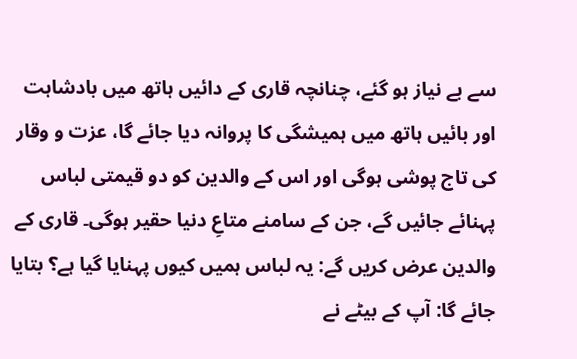سے بے نیاز ہو گئے، چنانچہ قاری کے دائیں ہاتھ میں بادشاہت اور بائیں ہاتھ میں ہمیشگی کا پروانہ دیا جائے گا، عزت و وقار کی تاج پوشی ہوگی اور اس کے والدین کو دو قیمتی لباس پہنائے جائیں گے، جن کے سامنے متاعِ دنیا حقیر ہوگی۔ قاری کے والدین عرض کریں گے: یہ لباس ہمیں کیوں پہنایا گیا ہے؟ بتایا جائے گا: آپ کے بیٹے نے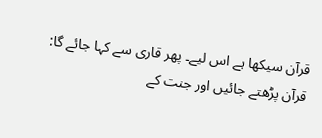قرآن سیکھا ہے اس لیے۔ پھر قاری سے کہا جائے گا: قرآن پڑھتے جائیں اور جنت کے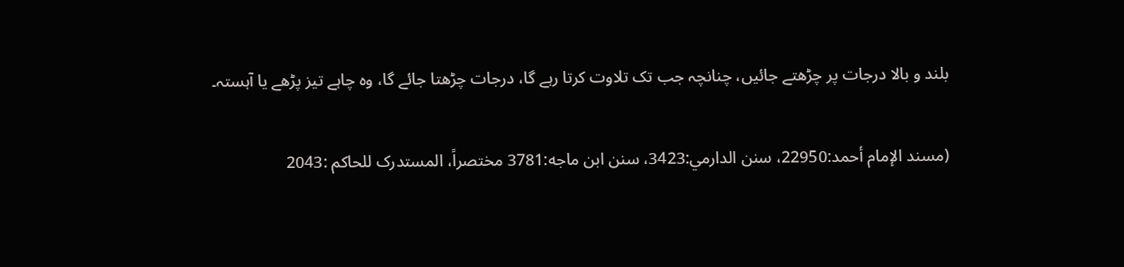بلند و بالا درجات پر چڑھتے جائیں، چنانچہ جب تک تلاوت کرتا رہے گا، درجات چڑھتا جائے گا، وہ چاہے تیز پڑھے یا آہستہ۔

(مسند الإمام أحمد:22950، سنن الدارمي:3423، سنن ابن ماجه:3781 مختصراً، المستدرک للحاکم :2043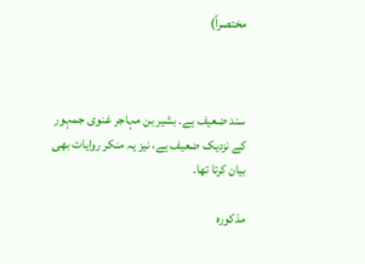مختصراً)



سند ضعیف ہے۔ بشیر بن مہاجر غنوی جمہور کے نزدیک ضعیف ہے، نیز یہ منکر روایات بھی بیان کرتا تھا۔

مذکورہ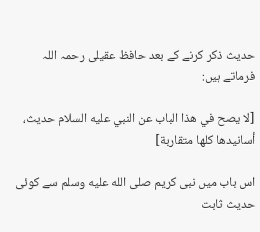حدیث ذکر کرنے کے بعد حافظ عقیلی رحمہ اللہ فرماتے ہیں:

[لا يصح في هذا الباب عن النبي عليه السلام حديث، أسانيدها كلها متقاربة]

اس باب میں نبی کریم صلى الله عليه وسلم سے کوئی حدیث ثابت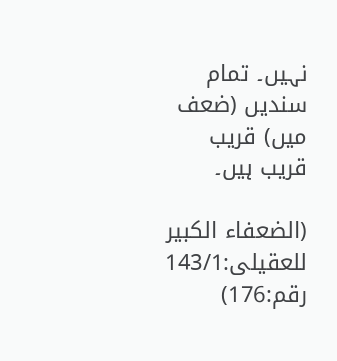نہیں۔ تمام سندیں (ضعف میں) قریب قریب ہیں۔

(الضعفاء الكبير للعقیلی:143/1 رقم:176)